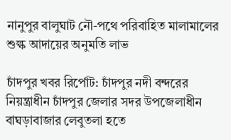নানুপুর বালুঘাট নৌ-পথে পরিবাহিত মালামালের শুল্ক আদায়ের অনুমতি লাভ

চাঁদপুর খবর রির্পোট: চাঁদপুর নদী বন্দরের নিয়ন্ত্রাধীন চাঁদপুর জেলার সদর উপজেলাধীন বাঘড়াবাজার লেবুতলা হতে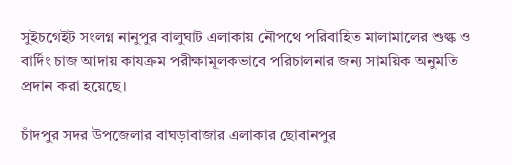সুইচগেইট সংলগ্ন নানুপুর বালুঘাট এলাকায় নৌপথে পরিবাহিত মালামালের শুল্ক ও বার্দিং চাজ আদায় কাযক্রম পরীক্ষামূলকভাবে পরিচালনার জন্য সাময়িক অনুমতি প্রদান করা হয়েছে।

চাঁদপুর সদর উপজেলার বাঘড়াবাজার এলাকার ছোবানপুর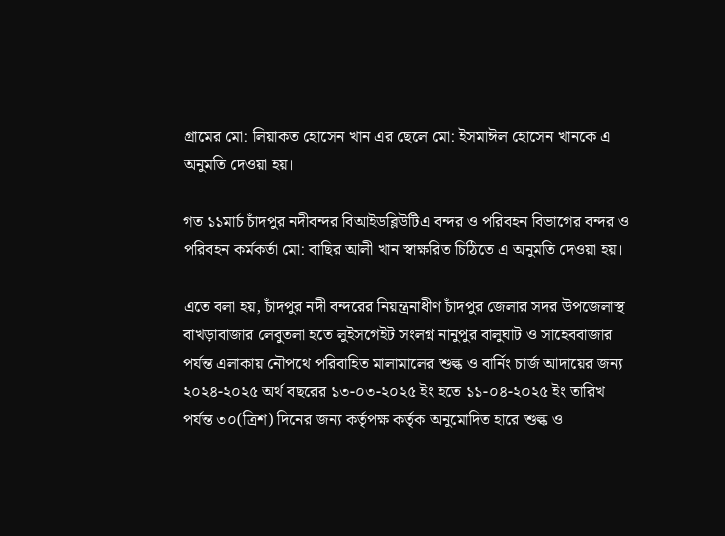গ্রামের মো: লিয়াকত হোসেন খান এর ছেলে মো: ইসমাঈল হোসেন খানকে এ অনুমতি দেওয়া হয়।

গত ১১মার্চ চাঁদপুর নদীবন্দর বিআইডব্লিউটিএ বন্দর ও পরিবহন বিভাগের বন্দর ও পরিবহন কর্মকর্তা মো: বাছির আলী খান স্বাক্ষরিত চিঠিতে এ অনুমতি দেওয়া হয়।

এতে বলা হয়, চাঁদপুর নদী বন্দরের নিয়ন্ত্রনাধীণ চাঁদপুর জেলার সদর উপজেলাস্থ বাখড়াবাজার লেবুতলা হতে লুইসগেইট সংলগ্ন নানুপুর বালুঘাট ও সাহেববাজার পর্যন্ত এলাকায় নৌপথে পরিবাহিত মালামালের শুল্ক ও বার্নিং চার্জ আদায়ের জন্য ২০২৪-২০২৫ অর্থ বছরের ১৩-০৩-২০২৫ ইং হতে ১১-০৪-২০২৫ ইং তারিখ পর্যন্ত ৩০(ত্রিশ) দিনের জন্য কর্তৃপক্ষ কর্তৃক অনুমোদিত হারে শুল্ক ও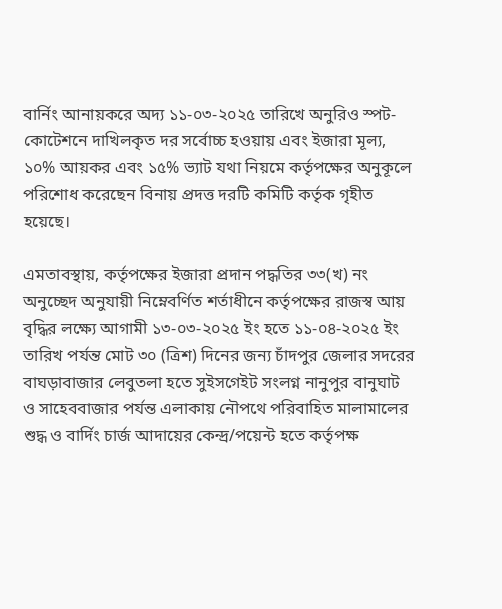বার্নিং আনায়করে অদ্য ১১-০৩-২০২৫ তারিখে অনুরিও স্পট-কোটেশনে দাখিলকৃত দর সর্বোচ্চ হওয়ায় এবং ইজারা মূল্য, ১০% আয়কর এবং ১৫% ভ্যাট যথা নিয়মে কর্তৃপক্ষের অনুকূলে পরিশোধ করেছেন বিনায় প্রদত্ত দরটি কমিটি কর্তৃক গৃহীত হয়েছে।

এমতাবস্থায়, কর্তৃপক্ষের ইজারা প্রদান পদ্ধতির ৩৩(খ) নং অনুচ্ছেদ অনুযায়ী নিম্নেবর্ণিত শর্তাধীনে কর্তৃপক্ষের রাজস্ব আয় বৃদ্ধির লক্ষ্যে আগামী ১৩-০৩-২০২৫ ইং হতে ১১-০৪-২০২৫ ইং তারিখ পর্যন্ত মোট ৩০ (ত্রিশ) দিনের জন্য চাঁদপুর জেলার সদরের বাঘড়াবাজার লেবুতলা হতে সুইসগেইট সংলগ্ন নানুপুর বানুঘাট ও সাহেববাজার পর্যন্ত এলাকায় নৌপথে পরিবাহিত মালামালের শুদ্ধ ও বার্দিং চার্জ আদায়ের কেন্দ্র/পয়েন্ট হতে কর্তৃপক্ষ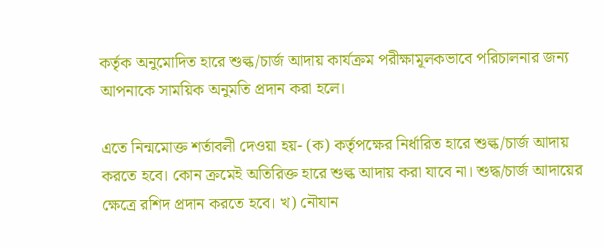কর্তৃক অনুমোদিত হারে শুল্ক/চার্জ আদায় কার্যক্রম পরীক্ষামূলকভাবে পরিচালনার জন্য আপনাকে সাময়িক অনুমতি প্রদান করা হলে।

এতে নিন্মমোক্ত শর্তাবলী দেওয়া হয়- (ক) কর্তৃপক্ষের নির্ধারিত হারে শুল্ক/চার্জ আদায় করতে হবে। কোন ক্রমেই অতিরিক্ত হারে শুল্ক আদায় করা যাবে না। শুদ্ধ/চার্জ আদায়ের ক্ষেত্রে রশিদ প্রদান করতে হবে। খ) নৌযান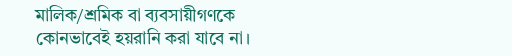মালিক/শ্রমিক বা ব্যবসায়ীগণকে কোনভাবেই হয়রানি করা যাবে না।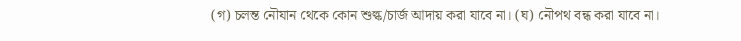(গ) চলন্ত নৌযান থেকে কোন শুল্ক/চার্জ আদায় করা যাবে না। (ঘ) নৌপথ বন্ধ করা যাবে না।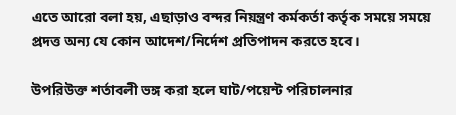এতে আরো বলা হয়, এছাড়াও বন্দর নিয়ন্ত্রণ কর্মকর্তা কর্তৃক সময়ে সময়ে প্রদত্ত অন্য যে কোন আদেশ/নির্দেশ প্রতিপাদন করতে হবে।

উপরিউক্ত শর্তাবলী ভঙ্গ করা হলে ঘাট/পয়েন্ট পরিচালনার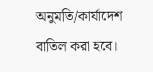অনুমতি/কার্যাদেশ বাতিল করা হবে।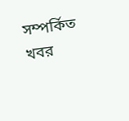সম্পর্কিত খবর